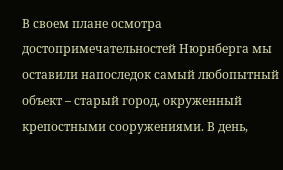В своем плане осмотра достопримечательностей Нюрнберга мы оставили напоследок самый любопытный объект – старый город, окруженный крепостными сооружениями. В день,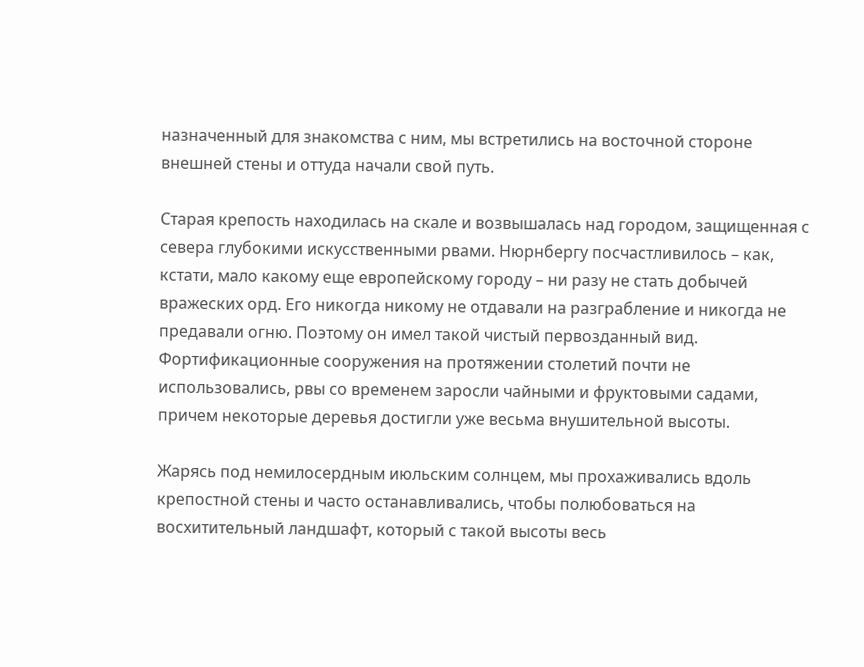назначенный для знакомства с ним, мы встретились на восточной стороне внешней стены и оттуда начали свой путь.

Старая крепость находилась на скале и возвышалась над городом, защищенная с севера глубокими искусственными рвами. Нюрнбергу посчастливилось – как, кстати, мало какому еще европейскому городу – ни разу не стать добычей вражеских орд. Его никогда никому не отдавали на разграбление и никогда не предавали огню. Поэтому он имел такой чистый первозданный вид. Фортификационные сооружения на протяжении столетий почти не использовались, рвы со временем заросли чайными и фруктовыми садами, причем некоторые деревья достигли уже весьма внушительной высоты.

Жарясь под немилосердным июльским солнцем, мы прохаживались вдоль крепостной стены и часто останавливались, чтобы полюбоваться на восхитительный ландшафт, который с такой высоты весь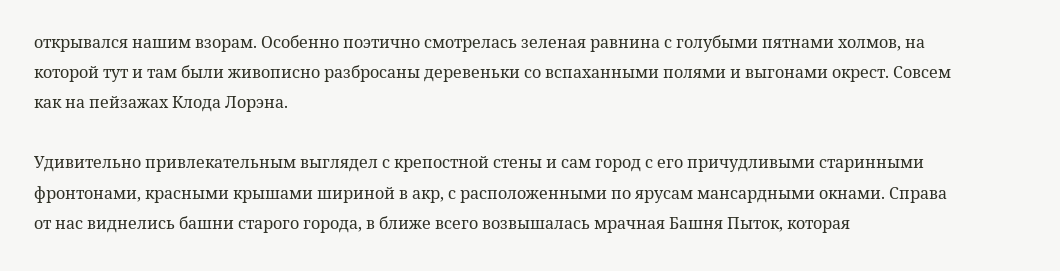открывался нашим взорам. Особенно поэтично смотрелась зеленая равнина с голубыми пятнами холмов, на которой тут и там были живописно разбросаны деревеньки со вспаханными полями и выгонами окрест. Совсем как на пейзажах Клода Лорэна.

Удивительно привлекательным выглядел с крепостной стены и сам город с его причудливыми старинными фронтонами, красными крышами шириной в акр, с расположенными по ярусам мансардными окнами. Справа от нас виднелись башни старого города, в ближе всего возвышалась мрачная Башня Пыток, которая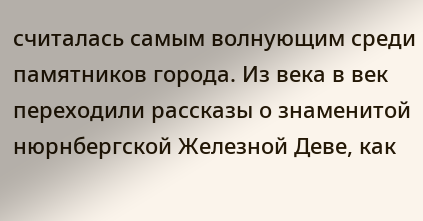считалась самым волнующим среди памятников города. Из века в век переходили рассказы о знаменитой нюрнбергской Железной Деве, как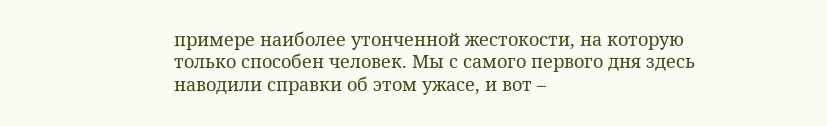примере наиболее утонченной жестокости, на которую только способен человек. Мы с самого первого дня здесь наводили справки об этом ужасе, и вот –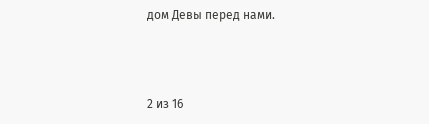дом Девы перед нами.



2 из 16